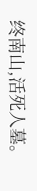终南山,活死人墓。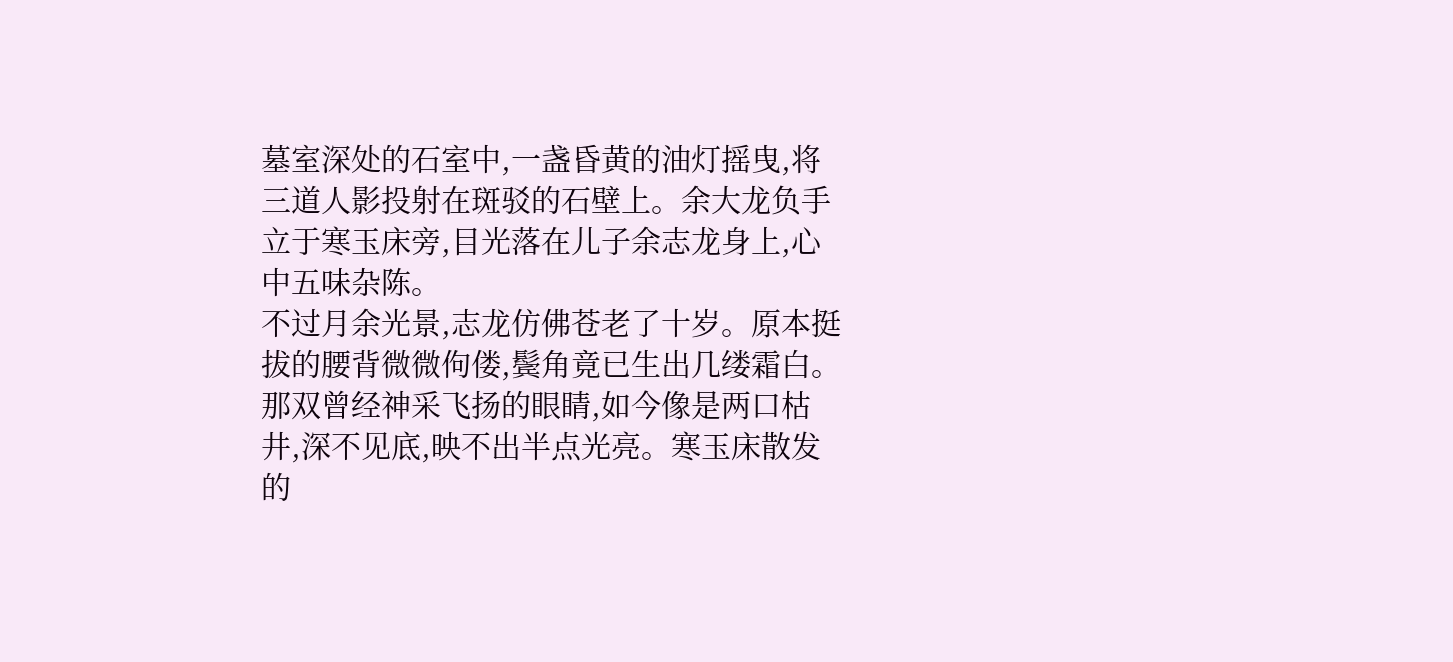墓室深处的石室中,一盏昏黄的油灯摇曳,将三道人影投射在斑驳的石壁上。余大龙负手立于寒玉床旁,目光落在儿子余志龙身上,心中五味杂陈。
不过月余光景,志龙仿佛苍老了十岁。原本挺拔的腰背微微佝偻,鬓角竟已生出几缕霜白。那双曾经神采飞扬的眼睛,如今像是两口枯井,深不见底,映不出半点光亮。寒玉床散发的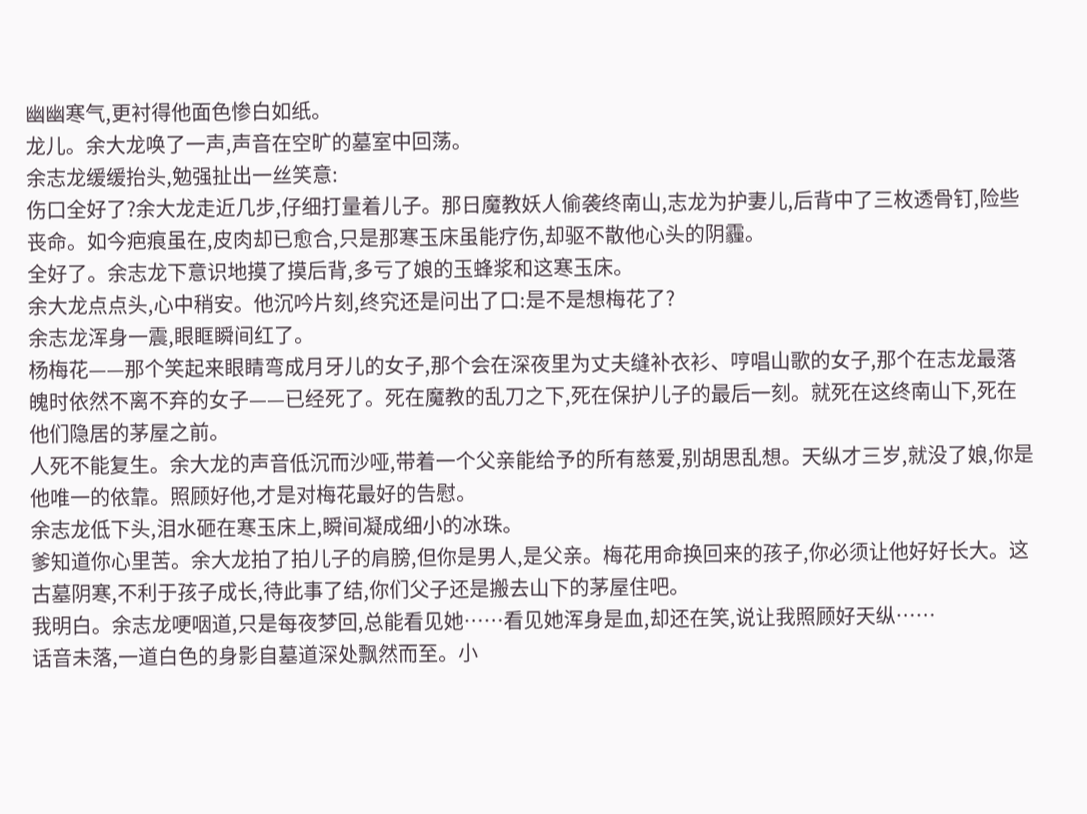幽幽寒气,更衬得他面色惨白如纸。
龙儿。余大龙唤了一声,声音在空旷的墓室中回荡。
余志龙缓缓抬头,勉强扯出一丝笑意:
伤口全好了?余大龙走近几步,仔细打量着儿子。那日魔教妖人偷袭终南山,志龙为护妻儿,后背中了三枚透骨钉,险些丧命。如今疤痕虽在,皮肉却已愈合,只是那寒玉床虽能疗伤,却驱不散他心头的阴霾。
全好了。余志龙下意识地摸了摸后背,多亏了娘的玉蜂浆和这寒玉床。
余大龙点点头,心中稍安。他沉吟片刻,终究还是问出了口:是不是想梅花了?
余志龙浑身一震,眼眶瞬间红了。
杨梅花——那个笑起来眼睛弯成月牙儿的女子,那个会在深夜里为丈夫缝补衣衫、哼唱山歌的女子,那个在志龙最落魄时依然不离不弃的女子——已经死了。死在魔教的乱刀之下,死在保护儿子的最后一刻。就死在这终南山下,死在他们隐居的茅屋之前。
人死不能复生。余大龙的声音低沉而沙哑,带着一个父亲能给予的所有慈爱,别胡思乱想。天纵才三岁,就没了娘,你是他唯一的依靠。照顾好他,才是对梅花最好的告慰。
余志龙低下头,泪水砸在寒玉床上,瞬间凝成细小的冰珠。
爹知道你心里苦。余大龙拍了拍儿子的肩膀,但你是男人,是父亲。梅花用命换回来的孩子,你必须让他好好长大。这古墓阴寒,不利于孩子成长,待此事了结,你们父子还是搬去山下的茅屋住吧。
我明白。余志龙哽咽道,只是每夜梦回,总能看见她……看见她浑身是血,却还在笑,说让我照顾好天纵……
话音未落,一道白色的身影自墓道深处飘然而至。小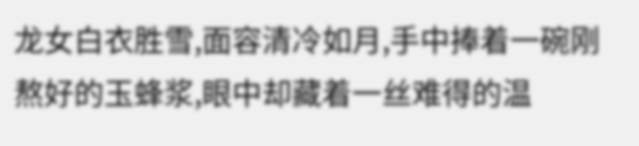龙女白衣胜雪,面容清冷如月,手中捧着一碗刚熬好的玉蜂浆,眼中却藏着一丝难得的温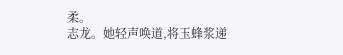柔。
志龙。她轻声唤道,将玉蜂浆递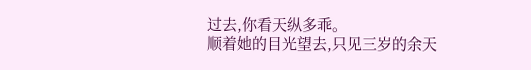过去,你看天纵多乖。
顺着她的目光望去,只见三岁的余天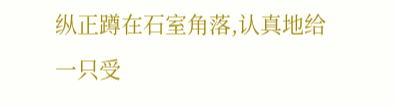纵正蹲在石室角落,认真地给一只受